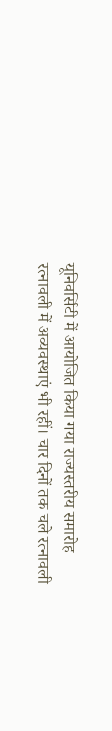यूनिवर्सिटी में आयोजित किया गया राज्यस्तरीय समारोह रत्नावली में अव्यवस्थाएं भी रहीं। चार दिनों तक चले रत्नावली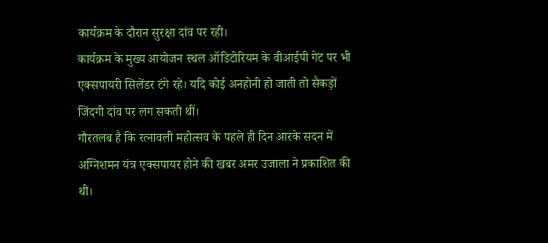कार्यक्रम के दौरान सुरक्षा दांव पर रही।
कार्यक्रम के मुख्य आयोजन स्थल ऑडिटोरियम के वीआईपी गेट पर भी एक्सपायरी सिलेंडर टंगे रहे। यदि कोई अनहोनी हो जाती तो सैकड़ों जिंदगी दांव पर लग सकती थीं।
गौरतलब है कि रत्नावली महोत्सव के पहले ही दिन आरके सदन में अग्निशमन यंत्र एक्सपायर होने की खबर अमर उजाला ने प्रकाशित की थी।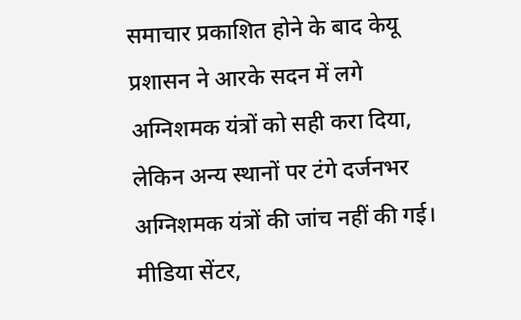समाचार प्रकाशित होने के बाद केयू प्रशासन ने आरके सदन में लगे अग्निशमक यंत्रों को सही करा दिया, लेकिन अन्य स्थानों पर टंगे दर्जनभर अग्निशमक यंत्रों की जांच नहीं की गई।
मीडिया सेंटर,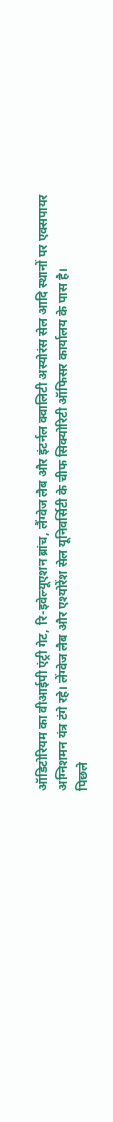ऑडिटोरियम का वीआईपी एंट्री गेट, रि-इवेल्यूएशन ब्रांच, लैंग्वेज लैब और इंटर्नल क्वालिटी अस्योरंस सेल आदि स्थानों पर एक्सपायर अग्निशमन यंत्र टंगे रहे। लेंग्वेज लैब और एश्योरेंश सेल यूनिवर्सिटी के चीफ सिक्योरिटी ऑफिसर कार्यालय के पास है।
पिछले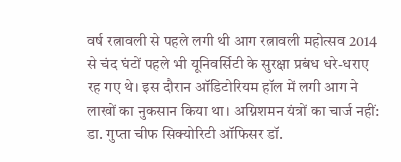वर्ष रत्नावली से पहले लगी थी आग रत्नावली महोत्सव 2014 से चंद घंटों पहले भी यूनिवर्सिटी के सुरक्षा प्रबंध धरे-धराए रह गए थे। इस दौरान ऑडिटोरियम हॉल में लगी आग ने लाखों का नुकसान किया था। अग्निशमन यंत्रों का चार्ज नहीं: डा. गुप्ता चीफ सिक्योरिटी ऑफिसर डॉ.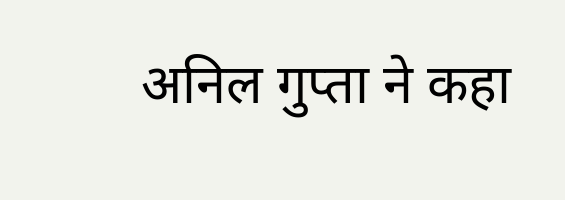अनिल गुप्ता ने कहा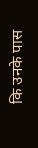कि उनके पास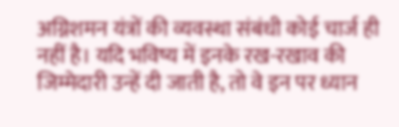अग्निशमन यंत्रों की व्यवस्था संबंधी कोई चार्ज ही नहीं है। यदि भविष्य में इनके रख-रखाव की जिम्मेदारी उन्हें दी जाती है, तो वे इन पर ध्यान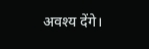अवश्य देंगे।